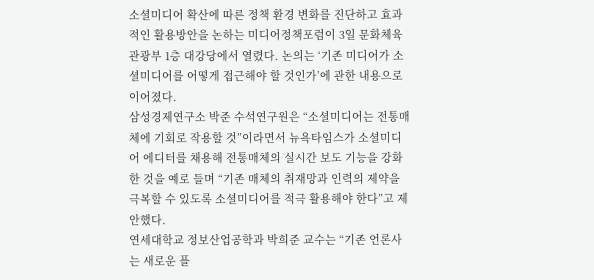소셜미디어 확산에 따른 정책 환경 변화를 진단하고 효과적인 활용방안을 논하는 미디어정책포럼이 3일 문화체육관광부 1층 대강당에서 열렸다. 논의는 ‘기존 미디어가 소셜미디어를 어떻게 접근해야 할 것인가’에 관한 내용으로 이어졌다.
삼성경제연구소 박준 수석연구원은 “소셜미디어는 전통매체에 기회로 작용할 것”이라면서 뉴욕타임스가 소셜미디어 에디터를 채용해 전통매체의 실시간 보도 기능을 강화한 것을 예로 들며 “기존 매체의 취재망과 인력의 제약을 극복할 수 있도록 소셜미디어를 적극 활용해야 한다”고 제안했다.
연세대학교 정보산업공학과 박희준 교수는 “기존 언론사는 새로운 플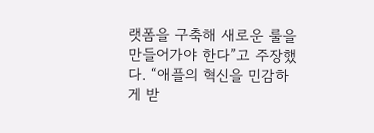랫폼을 구축해 새로운 룰을 만들어가야 한다”고 주장했다. “애플의 혁신을 민감하게 받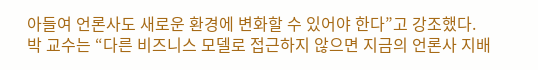아들여 언론사도 새로운 환경에 변화할 수 있어야 한다”고 강조했다.
박 교수는 “다른 비즈니스 모델로 접근하지 않으면 지금의 언론사 지배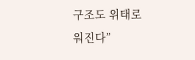구조도 위태로워진다”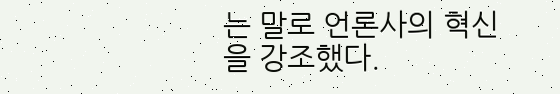는 말로 언론사의 혁신을 강조했다.